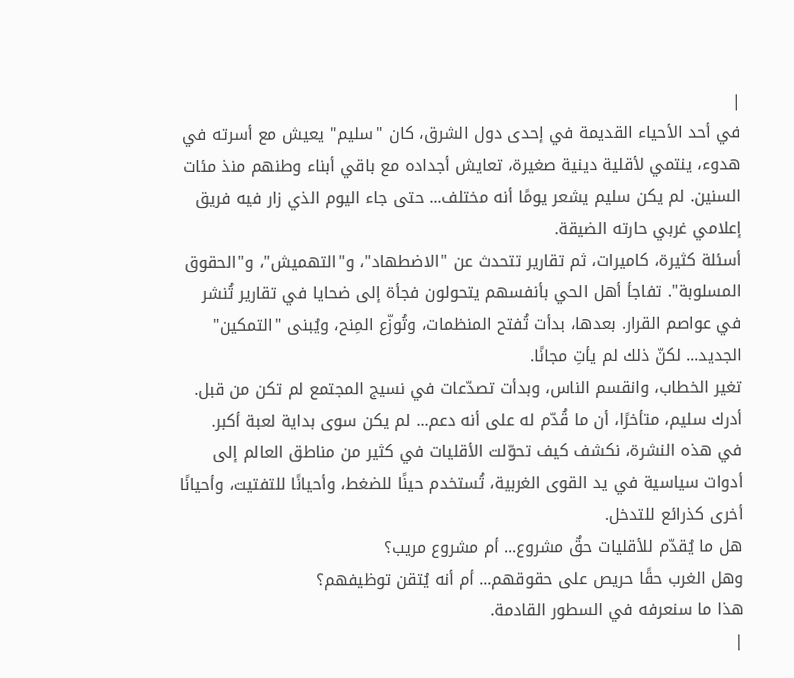|
في أحد الأحياء القديمة في إحدى دول الشرق، كان "سليم" يعيش مع أسرته في هدوء، ينتمي لأقلية دينية صغيرة، تعايش أجداده مع باقي أبناء وطنهم منذ مئات السنين. لم يكن سليم يشعر يومًا أنه مختلف... حتى جاء اليوم الذي زار فيه فريق إعلامي غربي حارته الضيقة.
أسئلة كثيرة، كاميرات، ثم تقارير تتحدث عن "الاضطهاد"، و"التهميش"، و"الحقوق المسلوبة". تفاجأ أهل الحي بأنفسهم يتحولون فجأة إلى ضحايا في تقارير تُنشر في عواصم القرار. بعدها، بدأت تُفتح المنظمات، وتُوزّع المِنح، ويُبنى "التمكين" الجديد... لكنّ ذلك لم يأتِ مجانًا.
تغير الخطاب، وانقسم الناس، وبدأت تصدّعات في نسيج المجتمع لم تكن من قبل. أدرك سليم، متأخرًا، أن ما قُدّم له على أنه دعم... لم يكن سوى بداية لعبة أكبر.
في هذه النشرة، نكشف كيف تحوّلت الأقليات في كثير من مناطق العالم إلى أدوات سياسية في يد القوى الغربية، تُستخدم حينًا للضغط، وأحيانًا للتفتيت، وأحيانًا أخرى كذرائع للتدخل.
هل ما يُقدّم للأقليات حقٌ مشروع... أم مشروع مريب؟
وهل الغرب حقًا حريص على حقوقهم... أم أنه يُتقن توظيفهم؟
هذا ما سنعرفه في السطور القادمة.
|